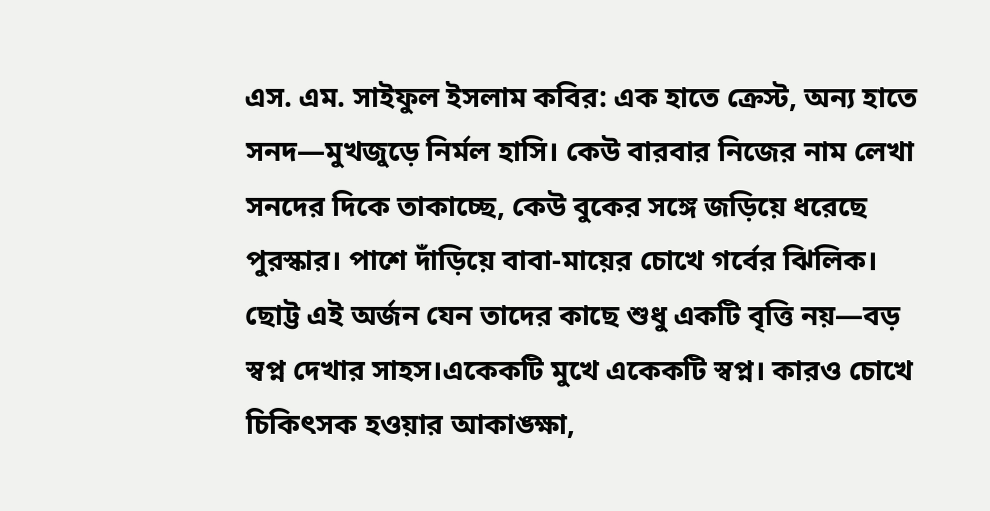এস. এম. সাইফুল ইসলাম কবির: এক হাতে ক্রেস্ট, অন্য হাতে সনদ—মুখজুড়ে নির্মল হাসি। কেউ বারবার নিজের নাম লেখা সনদের দিকে তাকাচ্ছে, কেউ বুকের সঙ্গে জড়িয়ে ধরেছে পুরস্কার। পাশে দাঁড়িয়ে বাবা-মায়ের চোখে গর্বের ঝিলিক। ছোট্ট এই অর্জন যেন তাদের কাছে শুধু একটি বৃত্তি নয়—বড় স্বপ্ন দেখার সাহস।একেকটি মুখে একেকটি স্বপ্ন। কারও চোখে চিকিৎসক হওয়ার আকাঙ্ক্ষা,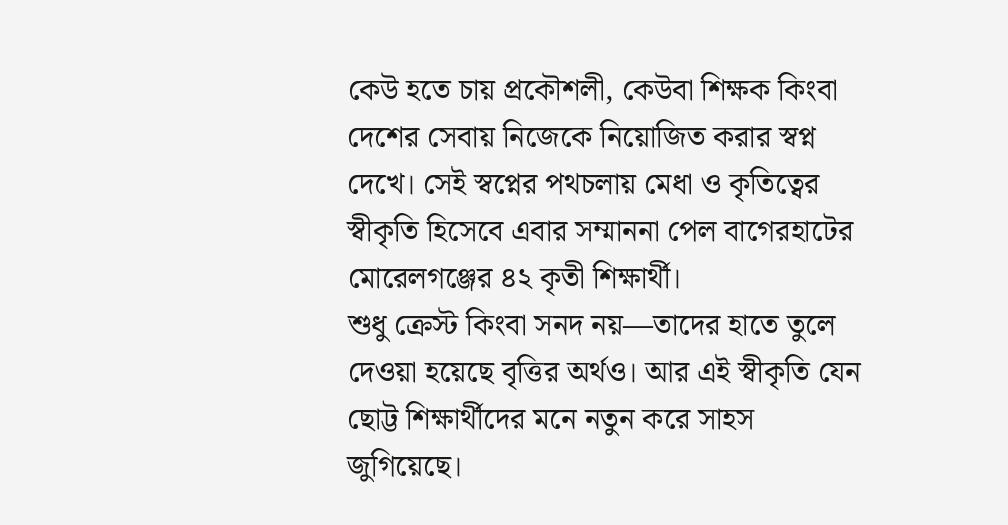কেউ হতে চায় প্রকৌশলী, কেউবা শিক্ষক কিংবা দেশের সেবায় নিজেকে নিয়োজিত করার স্বপ্ন দেখে। সেই স্বপ্নের পথচলায় মেধা ও কৃতিত্বের স্বীকৃতি হিসেবে এবার সম্মাননা পেল বাগেরহাটের মোরেলগঞ্জের ৪২ কৃতী শিক্ষার্থী।
শুধু ক্রেস্ট কিংবা সনদ নয়—তাদের হাতে তুলে দেওয়া হয়েছে বৃত্তির অর্থও। আর এই স্বীকৃতি যেন ছোট্ট শিক্ষার্থীদের মনে নতুন করে সাহস জুগিয়েছে।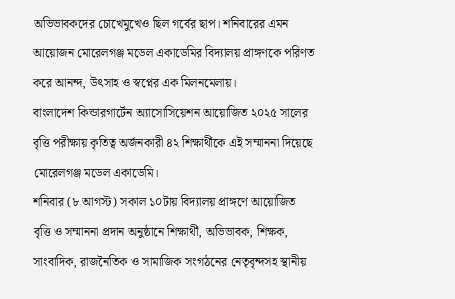অভিভাবকদের চোখেমুখেও ছিল গর্বের ছাপ। শনিবারের এমন আয়োজন মোরেলগঞ্জ মডেল একাডেমির বিদ্যালয় প্রাঙ্গণকে পরিণত করে আনন্দ, উৎসাহ ও স্বপ্নের এক মিলনমেলায়।
বাংলাদেশ কিন্ডারগার্টেন অ্যাসোসিয়েশন আয়োজিত ২০২৫ সালের বৃত্তি পরীক্ষায় কৃতিত্ব অর্জনকারী ৪২ শিক্ষার্থীকে এই সম্মাননা দিয়েছে মোরেলগঞ্জ মডেল একাডেমি।
শনিবার (৮ আগস্ট) সকাল ১০টায় বিদ্যালয় প্রাঙ্গণে আয়োজিত বৃত্তি ও সম্মাননা প্রদান অনুষ্ঠানে শিক্ষার্থী, অভিভাবক, শিক্ষক, সাংবাদিক, রাজনৈতিক ও সামাজিক সংগঠনের নেতৃবৃন্দসহ স্থানীয়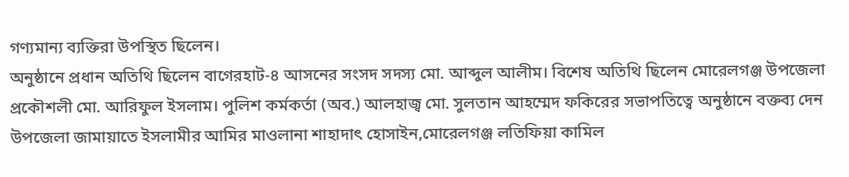গণ্যমান্য ব্যক্তিরা উপস্থিত ছিলেন।
অনুষ্ঠানে প্রধান অতিথি ছিলেন বাগেরহাট-৪ আসনের সংসদ সদস্য মো. আব্দুল আলীম। বিশেষ অতিথি ছিলেন মোরেলগঞ্জ উপজেলা প্রকৌশলী মো. আরিফুল ইসলাম। পুলিশ কর্মকর্তা (অব.) আলহাজ্ব মো. সুলতান আহম্মেদ ফকিরের সভাপতিত্বে অনুষ্ঠানে বক্তব্য দেন উপজেলা জামায়াতে ইসলামীর আমির মাওলানা শাহাদাৎ হোসাইন,মোরেলগঞ্জ লতিফিয়া কামিল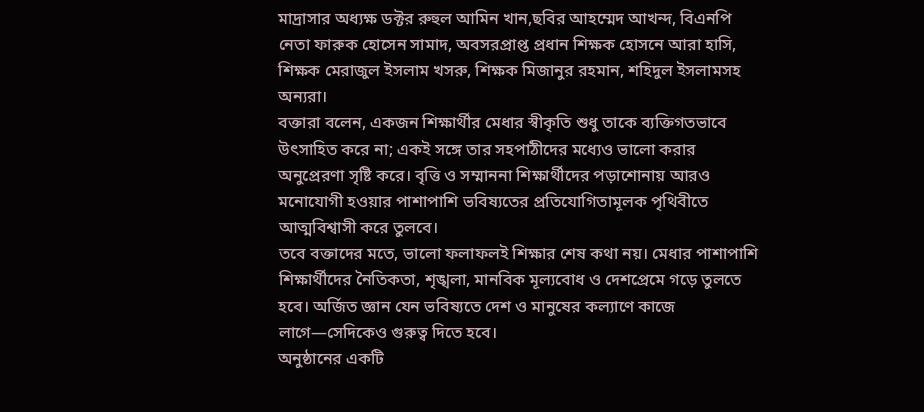মাদ্রাসার অধ্যক্ষ ডক্টর রুহুল আমিন খান,ছবির আহম্মেদ আখন্দ, বিএনপি নেতা ফারুক হোসেন সামাদ, অবসরপ্রাপ্ত প্রধান শিক্ষক হোসনে আরা হাসি, শিক্ষক মেরাজুল ইসলাম খসরু, শিক্ষক মিজানুর রহমান, শহিদুল ইসলামসহ অন্যরা।
বক্তারা বলেন, একজন শিক্ষার্থীর মেধার স্বীকৃতি শুধু তাকে ব্যক্তিগতভাবে উৎসাহিত করে না; একই সঙ্গে তার সহপাঠীদের মধ্যেও ভালো করার অনুপ্রেরণা সৃষ্টি করে। বৃত্তি ও সম্মাননা শিক্ষার্থীদের পড়াশোনায় আরও মনোযোগী হওয়ার পাশাপাশি ভবিষ্যতের প্রতিযোগিতামূলক পৃথিবীতে আত্মবিশ্বাসী করে তুলবে।
তবে বক্তাদের মতে, ভালো ফলাফলই শিক্ষার শেষ কথা নয়। মেধার পাশাপাশি শিক্ষার্থীদের নৈতিকতা, শৃঙ্খলা, মানবিক মূল্যবোধ ও দেশপ্রেমে গড়ে তুলতে হবে। অর্জিত জ্ঞান যেন ভবিষ্যতে দেশ ও মানুষের কল্যাণে কাজে লাগে—সেদিকেও গুরুত্ব দিতে হবে।
অনুষ্ঠানের একটি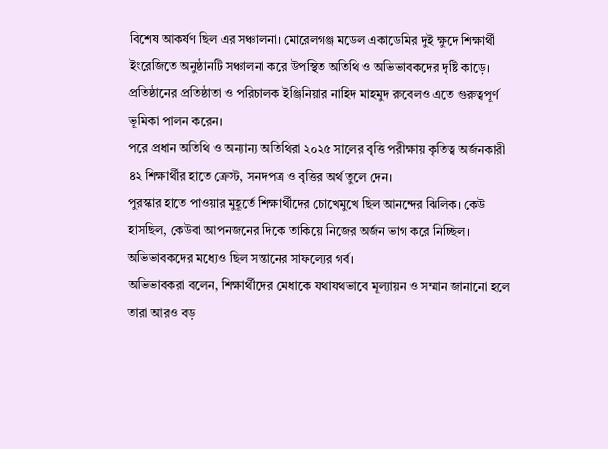বিশেষ আকর্ষণ ছিল এর সঞ্চালনা। মোরেলগঞ্জ মডেল একাডেমির দুই ক্ষুদে শিক্ষার্থী ইংরেজিতে অনুষ্ঠানটি সঞ্চালনা করে উপস্থিত অতিথি ও অভিভাবকদের দৃষ্টি কাড়ে। প্রতিষ্ঠানের প্রতিষ্ঠাতা ও পরিচালক ইঞ্জিনিয়ার নাহিদ মাহমুদ রুবেলও এতে গুরুত্বপূর্ণ ভূমিকা পালন করেন।
পরে প্রধান অতিথি ও অন্যান্য অতিথিরা ২০২৫ সালের বৃত্তি পরীক্ষায় কৃতিত্ব অর্জনকারী ৪২ শিক্ষার্থীর হাতে ক্রেস্ট, সনদপত্র ও বৃত্তির অর্থ তুলে দেন।
পুরস্কার হাতে পাওয়ার মুহূর্তে শিক্ষার্থীদের চোখেমুখে ছিল আনন্দের ঝিলিক। কেউ হাসছিল, কেউবা আপনজনের দিকে তাকিয়ে নিজের অর্জন ভাগ করে নিচ্ছিল। অভিভাবকদের মধ্যেও ছিল সন্তানের সাফল্যের গর্ব।
অভিভাবকরা বলেন, শিক্ষার্থীদের মেধাকে যথাযথভাবে মূল্যায়ন ও সম্মান জানানো হলে তারা আরও বড়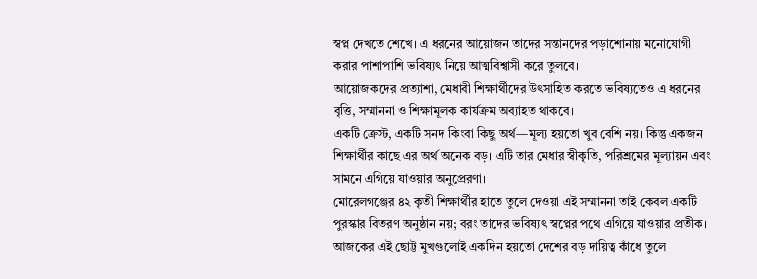স্বপ্ন দেখতে শেখে। এ ধরনের আয়োজন তাদের সন্তানদের পড়াশোনায় মনোযোগী করার পাশাপাশি ভবিষ্যৎ নিয়ে আত্মবিশ্বাসী করে তুলবে।
আয়োজকদের প্রত্যাশা, মেধাবী শিক্ষার্থীদের উৎসাহিত করতে ভবিষ্যতেও এ ধরনের বৃত্তি, সম্মাননা ও শিক্ষামূলক কার্যক্রম অব্যাহত থাকবে।
একটি ক্রেস্ট, একটি সনদ কিংবা কিছু অর্থ—মূল্য হয়তো খুব বেশি নয়। কিন্তু একজন শিক্ষার্থীর কাছে এর অর্থ অনেক বড়। এটি তার মেধার স্বীকৃতি, পরিশ্রমের মূল্যায়ন এবং সামনে এগিয়ে যাওয়ার অনুপ্রেরণা।
মোরেলগঞ্জের ৪২ কৃতী শিক্ষার্থীর হাতে তুলে দেওয়া এই সম্মাননা তাই কেবল একটি পুরস্কার বিতরণ অনুষ্ঠান নয়; বরং তাদের ভবিষ্যৎ স্বপ্নের পথে এগিয়ে যাওয়ার প্রতীক। আজকের এই ছোট্ট মুখগুলোই একদিন হয়তো দেশের বড় দায়িত্ব কাঁধে তুলে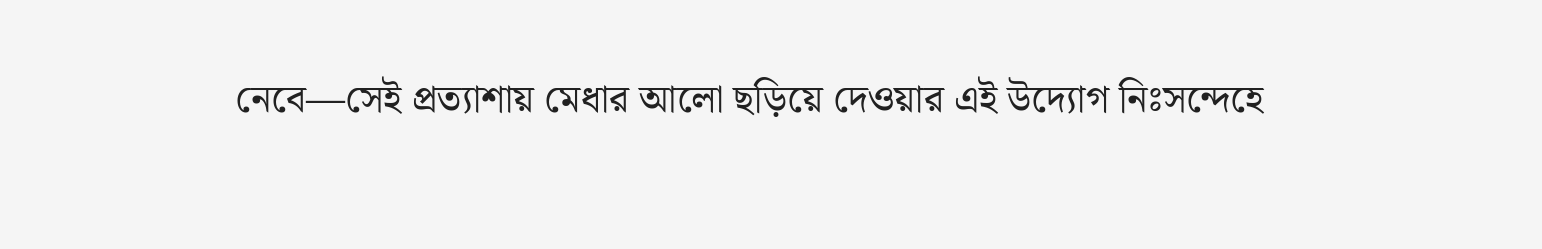নেবে—সেই প্রত্যাশায় মেধার আলো ছড়িয়ে দেওয়ার এই উদ্যোগ নিঃসন্দেহে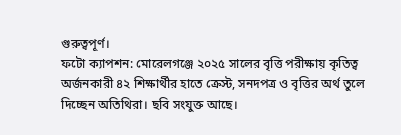গুরুত্বপূর্ণ।
ফটো ক্যাপশন: মোরেলগঞ্জে ২০২৫ সালের বৃত্তি পরীক্ষায় কৃতিত্ব অর্জনকারী ৪২ শিক্ষার্থীর হাতে ক্রেস্ট, সনদপত্র ও বৃত্তির অর্থ তুলে দিচ্ছেন অতিথিরা। ছবি সংযুক্ত আছে।